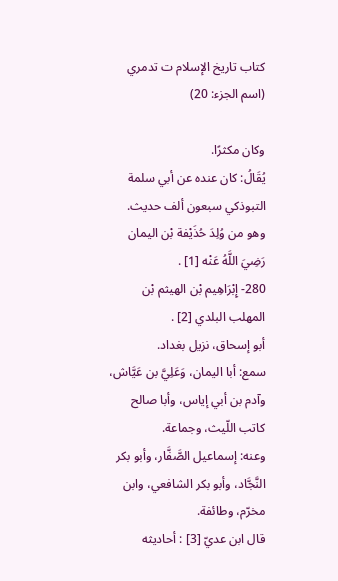كتاب تاريخ الإسلام ت تدمري (اسم الجزء: 20)

وكان مكثرًا.
يُقَالُ: كان عنده عن أبي سلمة التبوذكي سبعون ألف حديث.
وهو من وُلِدَ حُذَيْفة بْن اليمان رَضِيَ اللَّهُ عَنْه [1] .
280- إِبْرَاهِيم بْن الهيثم بْن المهلب البلدي [2] .
أبو إسحاق، نزيل بغداد.
سمع: أبا اليمان، وَعَلِيَّ بن عَيَّاش، وآدم بن أبي إياس، وأبا صالح كاتب اللّيث، وجماعة.
وعنه: إسماعيل الصَّفَّار، وأبو بكر النَّجَّاد، وأبو بكر الشافعي، وابن مخرّم، وطائفة.
قال ابن عديّ [3] : أحاديثه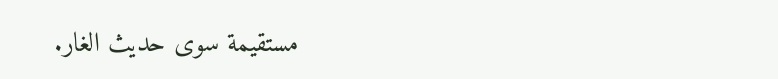مستقيمة سوى حديث الغار.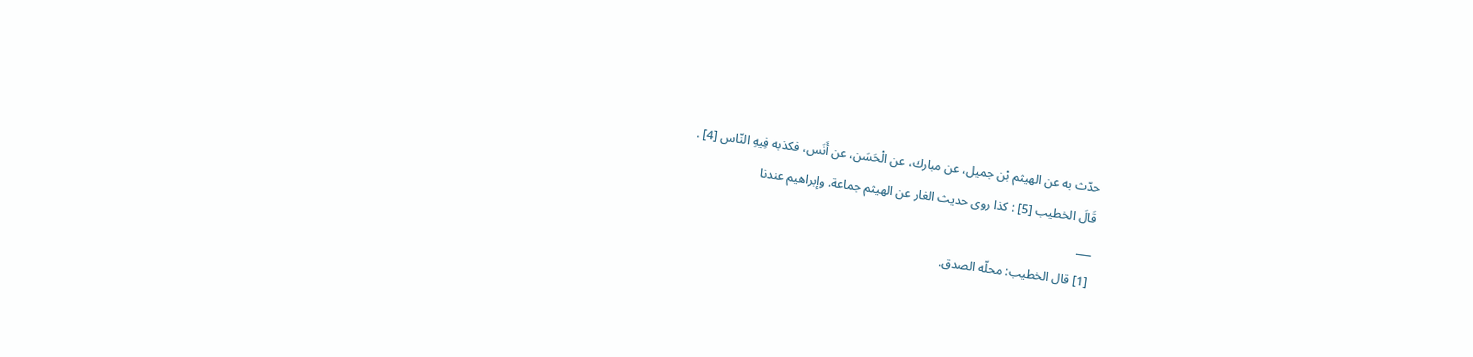حدّث به عن الهيثم بْن جميل، عن مبارك، عن الْحَسَن، عن أَنَس، فكذبه فِيهِ النّاس [4] .
قَالَ الخطيب [5] : كذا روى حديث الغار عن الهيثم جماعة. وإبراهيم عندنا
___
[1] قال الخطيب: محلّه الصدق.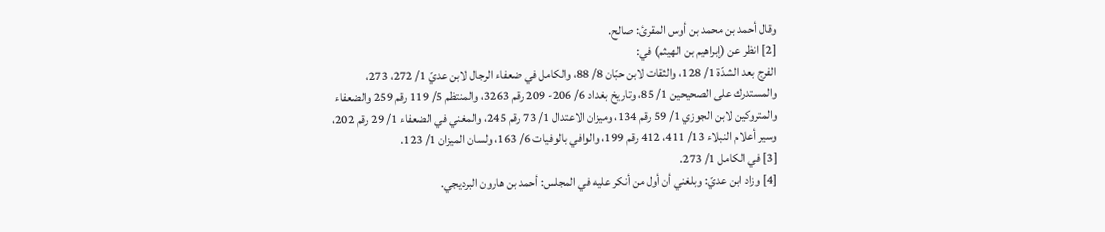وقال أحمد بن محمد بن أوس المقرئ: صالح.
[2] انظر عن (إبراهيم بن الهيثم) في:
الفرج بعد الشدّة 1/ 128، والثقات لابن حبّان 8/ 88، والكامل في ضعفاء الرجال لابن عديّ 1/ 272، 273، والمستدرك على الصحيحين 1/ 85، وتاريخ بغداد 6/ 206- 209 رقم 3263، والمنتظم 5/ 119 رقم 259 والضعفاء والمتروكين لابن الجوزي 1/ 59 رقم 134، وميزان الاعتدال 1/ 73 رقم 245، والمغني في الضعفاء 1/ 29 رقم 202، وسير أعلام النبلاء 13/ 411، 412 رقم 199، والوافي بالوفيات 6/ 163، ولسان الميزان 1/ 123.
[3] في الكامل 1/ 273.
[4] وزاد ابن عديّ: وبلغني أن أول من أنكر عليه في المجلس: أحمد بن هارون البرديجي.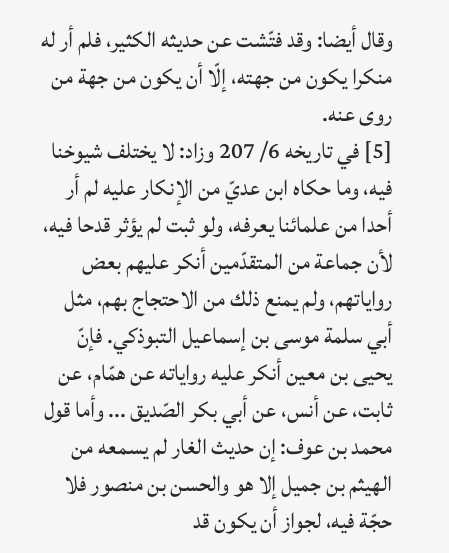وقال أيضا: وقد فتّشت عن حديثه الكثير، فلم أر له منكرا يكون من جهته، إلّا أن يكون من جهة من روى عنه.
[5] في تاريخه 6/ 207 وزاد: لا يختلف شيوخنا فيه، وما حكاه ابن عديّ من الإنكار عليه لم أر أحدا من علمائنا يعرفه، ولو ثبت لم يؤثر قدحا فيه، لأن جماعة من المتقدّمين أنكر عليهم بعض رواياتهم، ولم يمنع ذلك من الاحتجاج بهم، مثل أبي سلمة موسى بن إسماعيل التبوذكي. فإنّ يحيى بن معين أنكر عليه رواياته عن همّام، عن ثابت، عن أنس، عن أبي بكر الصّديق ... وأما قول محمد بن عوف: إن حديث الغار لم يسمعه من الهيثم بن جميل إلا هو والحسن بن منصور فلا حجّة فيه، لجواز أن يكون قد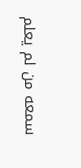سمعه من لم يعلم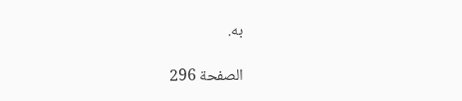به.

الصفحة 296